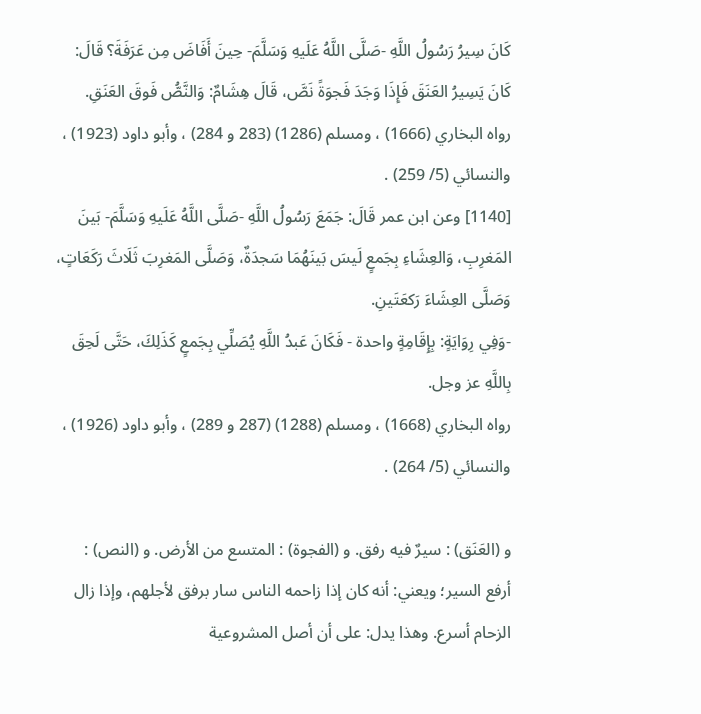كَانَ سِيرُ رَسُولُ اللَّهِ -صَلَّى اللَّهُ عَلَيهِ وَسَلَّمَ- حِينَ أَفَاضَ مِن عَرَفَةَ؟ قَالَ: كَانَ يَسِيرُ العَنَقَ فَإِذَا وَجَدَ فَجوَةً نَصَّ، قَالَ هِشَامٌ: وَالنَّصُّ فَوقَ العَنَقِ.
رواه البخاري (1666) ، ومسلم (1286) (283 و 284) ، وأبو داود (1923) ، والنسائي (5/ 259) .
[1140] وعن ابن عمر قَالَ: جَمَعَ رَسُولُ اللَّهِ -صَلَّى اللَّهُ عَلَيهِ وَسَلَّمَ- بَينَ المَغرِبِ، وَالعِشَاءِ بِجَمعٍ لَيسَ بَينَهُمَا سَجدَةٌ، وَصَلَّى المَغرِبَ ثَلَاثَ رَكَعَاتٍ، وَصَلَّى العِشَاءَ رَكعَتَينِ.
-وَفِي رِوَايَةٍ: بِإِقَامِةٍ واحدة - فَكَانَ عَبدُ اللَّهِ يُصَلِّي بِجَمعٍ كَذَلِكَ، حَتَّى لَحِقَ بِاللَّهِ عز وجل.
رواه البخاري (1668) ، ومسلم (1288) (287 و 289) ، وأبو داود (1926) ، والنسائي (5/ 264) .

و (العَنَق) : سيرٌ فيه رفق. و (الفجوة) : المتسع من الأرض. و (النص) : أرفع السير؛ ويعني: أنه كان إذا زاحمه الناس سار برفق لأجلهم، وإذا زال الزحام أسرع. وهذا يدل: على أن أصل المشروعية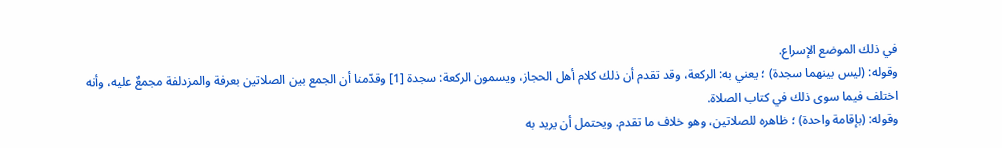في ذلك الموضع الإسراع.
وقوله: (ليس بينهما سجدة) ؛ يعني به: الركعة، وقد تقدم أن ذلك كلام أهل الحجاز، ويسمون الركعة: سجدة [1] وقدّمنا أن الجمع بين الصلاتين بعرفة والمزدلفة مجمعٌ عليه، وأنه اختلف فيما سوى ذلك في كتاب الصلاة.
وقوله: (بإقامة واحدة) ؛ ظاهره للصلاتين، وهو خلاف ما تقدم. ويحتمل أن يريد به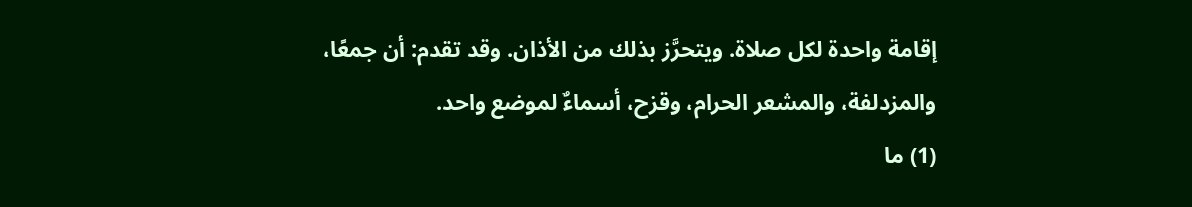إقامة واحدة لكل صلاة. ويتحرَّز بذلك من الأذان. وقد تقدم: أن جمعًا، والمزدلفة، والمشعر الحرام، وقزح، أسماءٌ لموضع واحد.
(1) ما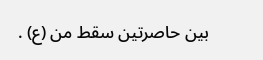بين حاصرتين سقط من (ع) .